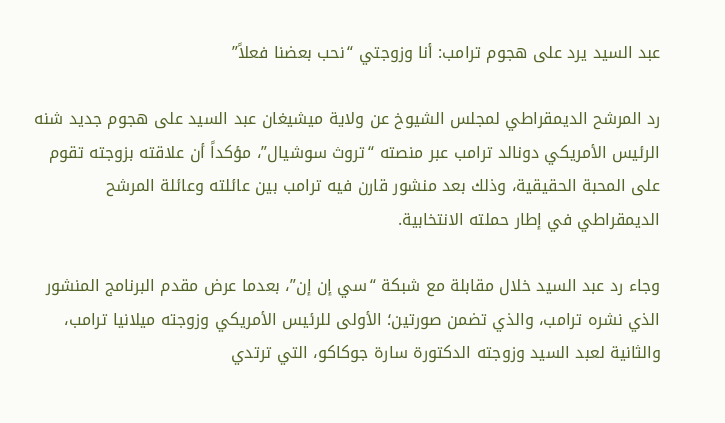عبد السيد يرد على هجوم ترامب: أنا وزوجتي “نحب بعضنا فعلاً”

رد المرشح الديمقراطي لمجلس الشيوخ عن ولاية ميشيغان عبد السيد على هجوم جديد شنه الرئيس الأمريكي دونالد ترامب عبر منصته “تروث سوشيال”، مؤكداً أن علاقته بزوجته تقوم على المحبة الحقيقية، وذلك بعد منشور قارن فيه ترامب بين عائلته وعائلة المرشح الديمقراطي في إطار حملته الانتخابية.

وجاء رد عبد السيد خلال مقابلة مع شبكة “سي إن إن”، بعدما عرض مقدم البرنامج المنشور الذي نشره ترامب، والذي تضمن صورتين؛ الأولى للرئيس الأمريكي وزوجته ميلانيا ترامب، والثانية لعبد السيد وزوجته الدكتورة سارة جوكاكو، التي ترتدي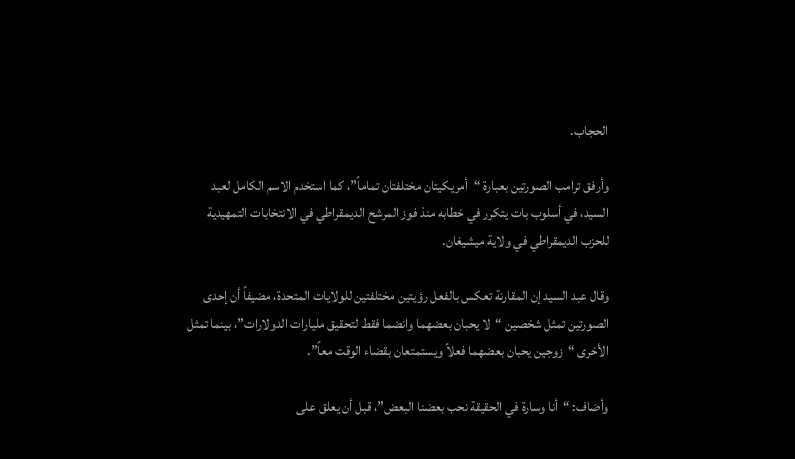الحجاب.

وأرفق ترامب الصورتين بعبارة “أمريكيتان مختلفتان تماماً”، كما استخدم الاسم الكامل لعبد السيد، في أسلوب بات يتكرر في خطابه منذ فوز المرشح الديمقراطي في الانتخابات التمهيدية للحزب الديمقراطي في ولاية ميشيغان.

وقال عبد السيد إن المقارنة تعكس بالفعل رؤيتين مختلفتين للولايات المتحدة، مضيفاً أن إحدى الصورتين تمثل شخصين “لا يحبان بعضهما وانضما فقط لتحقيق مليارات الدولارات”، بينما تمثل الأخرى “زوجين يحبان بعضهما فعلاً ويستمتعان بقضاء الوقت معاً”.

وأضاف: “أنا وسارة في الحقيقة نحب بعضنا البعض”، قبل أن يعلق على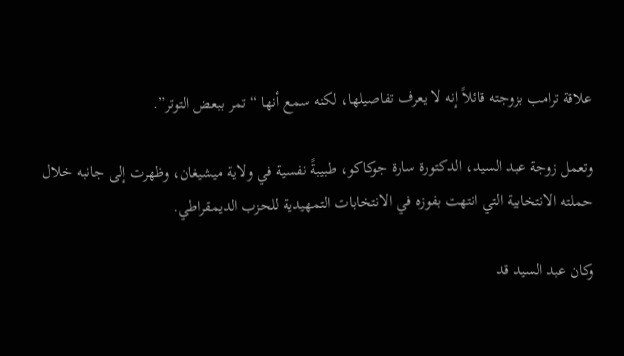علاقة ترامب بزوجته قائلاً إنه لا يعرف تفاصيلها، لكنه سمع أنها “تمر ببعض التوتر”.

وتعمل زوجة عبد السيد، الدكتورة سارة جوكاكو، طبيبةً نفسية في ولاية ميشيغان، وظهرت إلى جانبه خلال حملته الانتخابية التي انتهت بفوزه في الانتخابات التمهيدية للحزب الديمقراطي.

وكان عبد السيد قد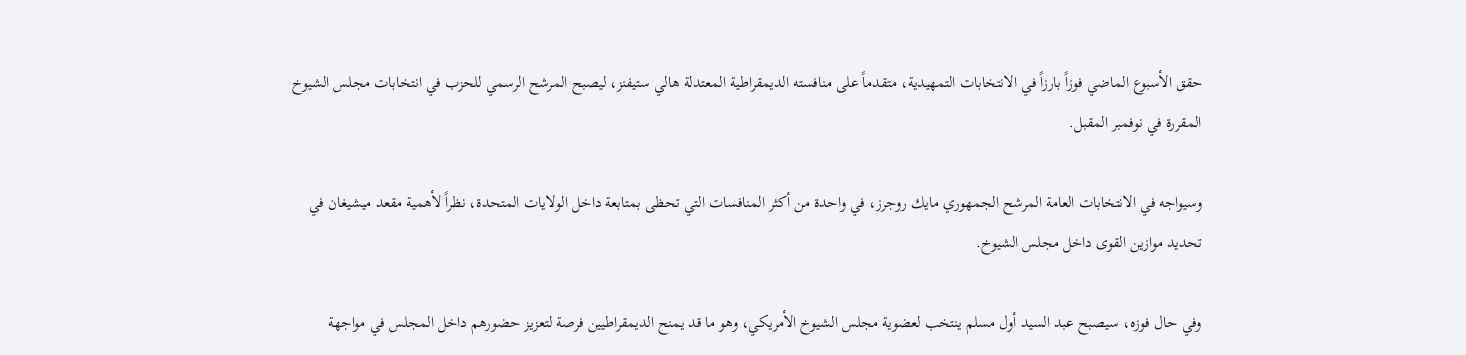حقق الأسبوع الماضي فوزاً بارزاً في الانتخابات التمهيدية، متقدماً على منافسته الديمقراطية المعتدلة هالي ستيفنز، ليصبح المرشح الرسمي للحزب في انتخابات مجلس الشيوخ المقررة في نوفمبر المقبل.

وسيواجه في الانتخابات العامة المرشح الجمهوري مايك روجرز، في واحدة من أكثر المنافسات التي تحظى بمتابعة داخل الولايات المتحدة، نظراً لأهمية مقعد ميشيغان في تحديد موازين القوى داخل مجلس الشيوخ.

وفي حال فوزه، سيصبح عبد السيد أول مسلم ينتخب لعضوية مجلس الشيوخ الأمريكي، وهو ما قد يمنح الديمقراطيين فرصة لتعزيز حضورهم داخل المجلس في مواجهة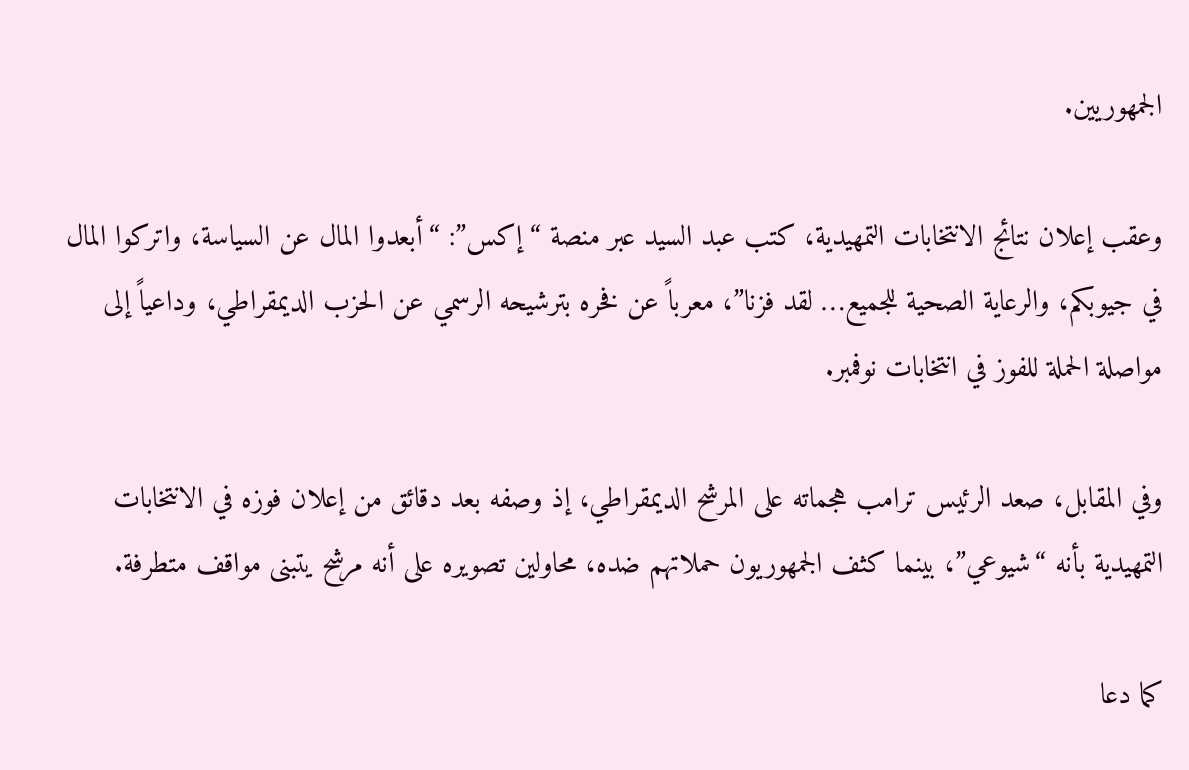الجمهوريين.

وعقب إعلان نتائج الانتخابات التمهيدية، كتب عبد السيد عبر منصة “إكس”: “أبعدوا المال عن السياسة، واتركوا المال في جيوبكم، والرعاية الصحية للجميع… لقد فزنا”، معرباً عن فخره بترشيحه الرسمي عن الحزب الديمقراطي، وداعياً إلى مواصلة الحملة للفوز في انتخابات نوفمبر.

وفي المقابل، صعد الرئيس ترامب هجماته على المرشح الديمقراطي، إذ وصفه بعد دقائق من إعلان فوزه في الانتخابات التمهيدية بأنه “شيوعي”، بينما كثف الجمهوريون حملاتهم ضده، محاولين تصويره على أنه مرشح يتبنى مواقف متطرفة.

كما دعا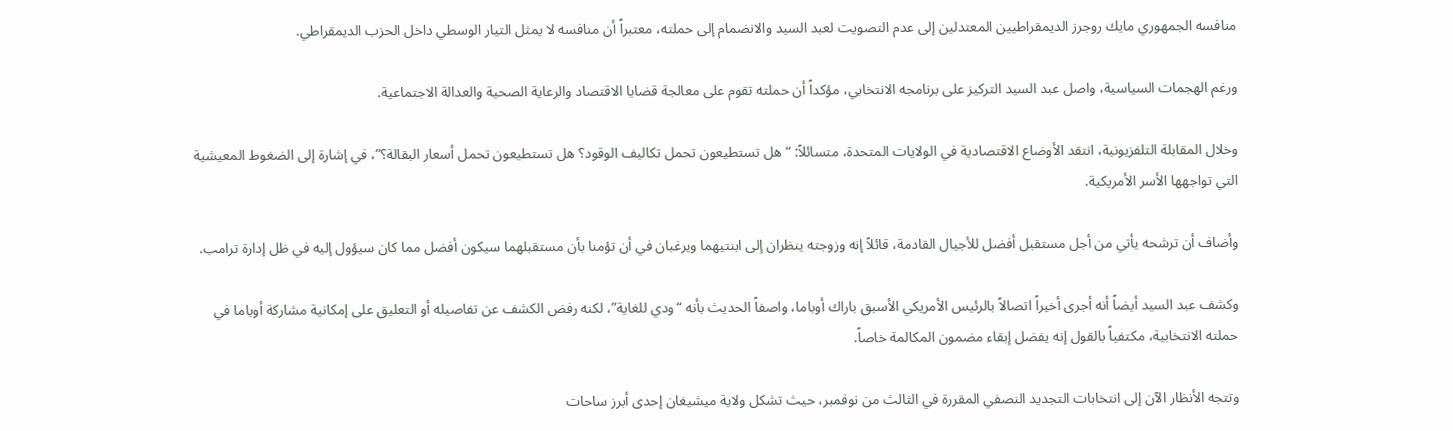منافسه الجمهوري مايك روجرز الديمقراطيين المعتدلين إلى عدم التصويت لعبد السيد والانضمام إلى حملته، معتبراً أن منافسه لا يمثل التيار الوسطي داخل الحزب الديمقراطي.

ورغم الهجمات السياسية، واصل عبد السيد التركيز على برنامجه الانتخابي، مؤكداً أن حملته تقوم على معالجة قضايا الاقتصاد والرعاية الصحية والعدالة الاجتماعية.

وخلال المقابلة التلفزيونية، انتقد الأوضاع الاقتصادية في الولايات المتحدة، متسائلاً: “هل تستطيعون تحمل تكاليف الوقود؟ هل تستطيعون تحمل أسعار البقالة؟”، في إشارة إلى الضغوط المعيشية التي تواجهها الأسر الأمريكية.

وأضاف أن ترشحه يأتي من أجل مستقبل أفضل للأجيال القادمة، قائلاً إنه وزوجته ينظران إلى ابنتيهما ويرغبان في أن تؤمنا بأن مستقبلهما سيكون أفضل مما كان سيؤول إليه في ظل إدارة ترامب.

وكشف عبد السيد أيضاً أنه أجرى أخيراً اتصالاً بالرئيس الأمريكي الأسبق باراك أوباما، واصفاً الحديث بأنه “ودي للغاية”، لكنه رفض الكشف عن تفاصيله أو التعليق على إمكانية مشاركة أوباما في حملته الانتخابية، مكتفياً بالقول إنه يفضل إبقاء مضمون المكالمة خاصاً.

وتتجه الأنظار الآن إلى انتخابات التجديد النصفي المقررة في الثالث من نوفمبر، حيث تشكل ولاية ميشيغان إحدى أبرز ساحات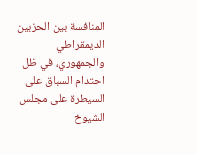المنافسة بين الحزبين الديمقراطي والجمهوري، في ظل احتدام السباق على السيطرة على مجلس الشيوخ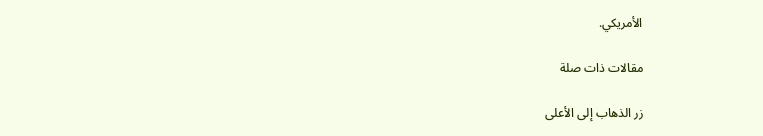الأمريكي.

مقالات ذات صلة

زر الذهاب إلى الأعلى